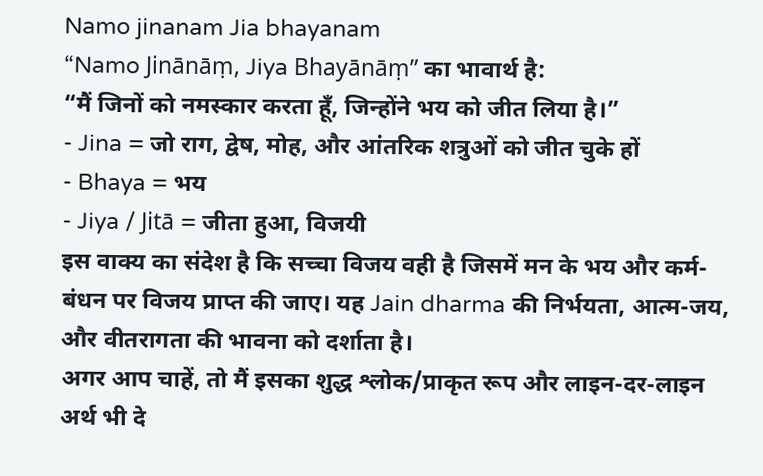Namo jinanam Jia bhayanam
“Namo Jinānāṃ, Jiya Bhayānāṃ” का भावार्थ है:
“मैं जिनों को नमस्कार करता हूँ, जिन्होंने भय को जीत लिया है।”
- Jina = जो राग, द्वेष, मोह, और आंतरिक शत्रुओं को जीत चुके हों
- Bhaya = भय
- Jiya / Jitā = जीता हुआ, विजयी
इस वाक्य का संदेश है कि सच्चा विजय वही है जिसमें मन के भय और कर्म-बंधन पर विजय प्राप्त की जाए। यह Jain dharma की निर्भयता, आत्म-जय, और वीतरागता की भावना को दर्शाता है।
अगर आप चाहें, तो मैं इसका शुद्ध श्लोक/प्राकृत रूप और लाइन-दर-लाइन अर्थ भी दे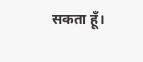सकता हूँ।